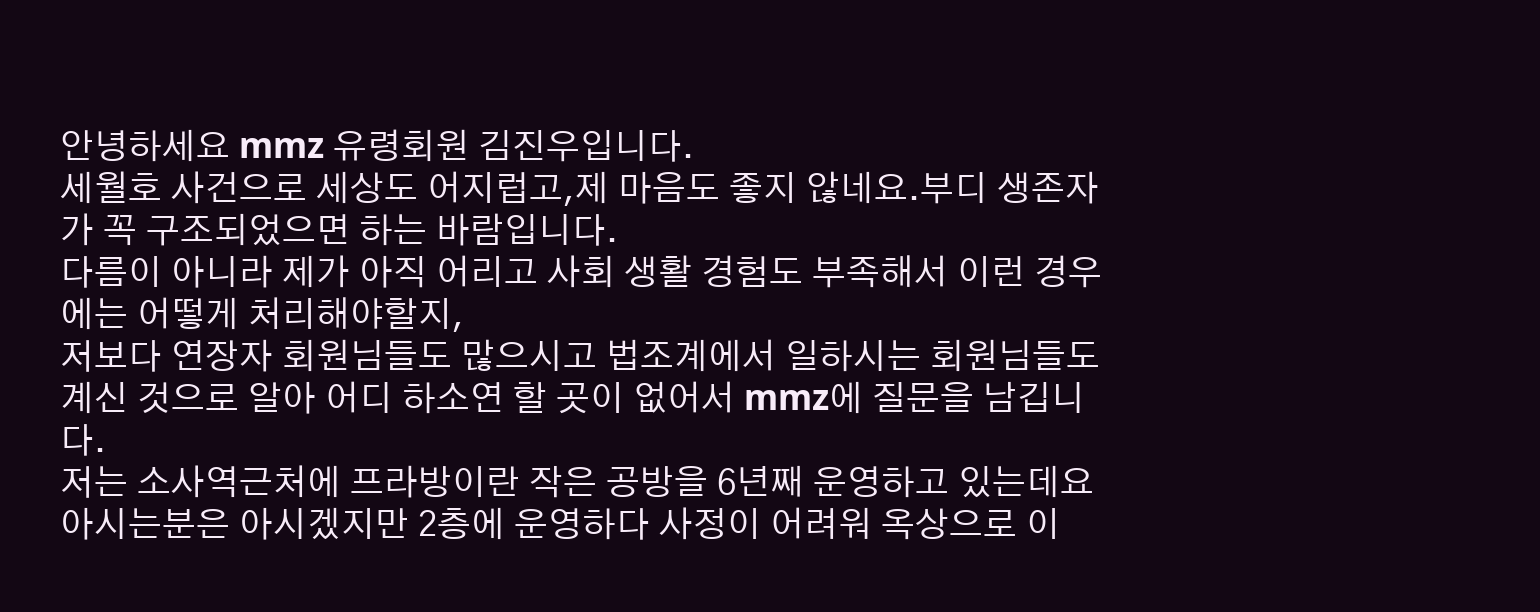안녕하세요 mmz 유령회원 김진우입니다.
세월호 사건으로 세상도 어지럽고,제 마음도 좋지 않네요.부디 생존자가 꼭 구조되었으면 하는 바람입니다.
다름이 아니라 제가 아직 어리고 사회 생활 경험도 부족해서 이런 경우에는 어떻게 처리해야할지,
저보다 연장자 회원님들도 많으시고 법조계에서 일하시는 회원님들도 계신 것으로 알아 어디 하소연 할 곳이 없어서 mmz에 질문을 남깁니다.
저는 소사역근처에 프라방이란 작은 공방을 6년째 운영하고 있는데요 아시는분은 아시겠지만 2층에 운영하다 사정이 어려워 옥상으로 이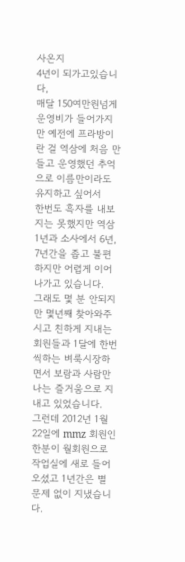사온지
4년이 되가고있습니다,
매달 150여만원넘게 운영비가 들어가지만 예전에 프라방이란 걸 역삼에 처음 만들고 운영했던 추억으로 이름만이라도 유지하고 싶어서
한번도 흑자를 내보지는 못했지만 역삼 1년과 소사에서 6년, 7년간을 좁고 불편하지만 어렵게 이어나가고 있습니다.
그래도 몇 분 안되지만 몇년째 찾아와주시고 친하게 지내는 회원들과 1달에 한번씩하는 벼룩시장하면서 보람과 사람만나는 즐거움으로 지내고 있었습니다.
그런데 2012년 1월 22일에 mmz 회원인 한분이 월회원으로 작업실에 새로 들어오셨고 1년간은 별 문제 없이 지냈습니다.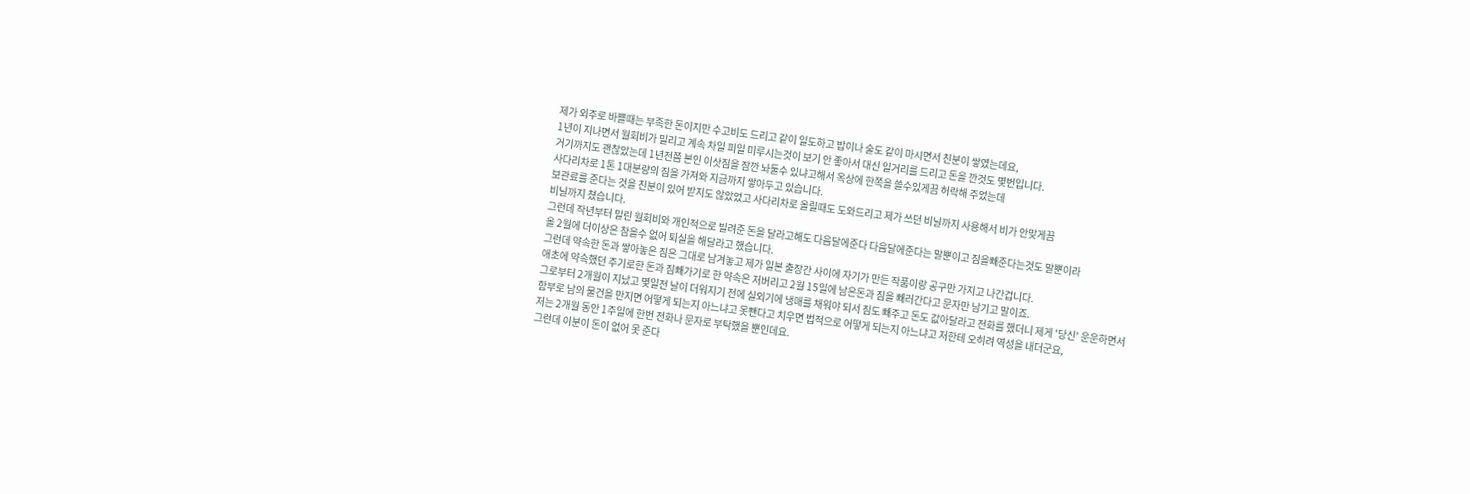제가 외주로 바쁠때는 부족한 돈이지만 수고비도 드리고 같이 일도하고 밥이나 술도 같이 마시면서 친분이 쌓였는데요,
1년이 지나면서 월회비가 밀리고 계속 차일 피일 미루시는것이 보기 안 좋아서 대신 일거리를 드리고 돈을 깐것도 몇번입니다.
거기까지도 괜찮았는데 1년전쯤 본인 이삿짐을 잠깐 놔둘수 있냐고해서 옥상에 한쪽을 쓸수있게끔 허락해 주었는데
사다리차로 1톤 1대분량의 짐을 가져와 지금까지 쌓아두고 있습니다.
보관료를 준다는 것을 친분이 있어 받지도 않았었고 사다리차로 올릴때도 도와드리고 제가 쓰던 비닐까지 사용해서 비가 안맞게끔
비닐까지 쳤습니다.
그런데 작년부터 밀린 월회비와 개인적으로 빌려준 돈을 달라고해도 다음달에준다 다음달에준다는 말뿐이고 짐을빼준다는것도 말뿐이라
올 2월에 더이상은 참을수 없어 퇴실을 해달라고 했습니다.
그런데 약속한 돈과 쌓아놓은 짐은 그대로 남겨놓고 제가 일본 출장간 사이에 자기가 만든 작품이랑 공구만 가지고 나간겁니다.
애초에 약속했던 주기로한 돈과 짐빼가기로 한 약속은 저버리고 2월 15일에 남은돈과 짐을 빼러간다고 문자만 남기고 말이죠.
그로부터 2개월이 지났고 몇일전 날이 더워지기 전에 실외기에 냉매를 채워야 되서 짐도 빼주고 돈도 값아달라고 전화를 했더니 제게 '당신' 운운하면서
함부로 남의 물건을 만지면 어떻게 되는지 아느냐고 못뺀다고 치우면 법적으로 어떻게 되는지 아느냐고 저한테 오히려 역성을 내더군요,
저는 2개월 동안 1주일에 한번 전화나 문자로 부탁했을 뿐인데요.
그런데 이분이 돈이 없어 못 준다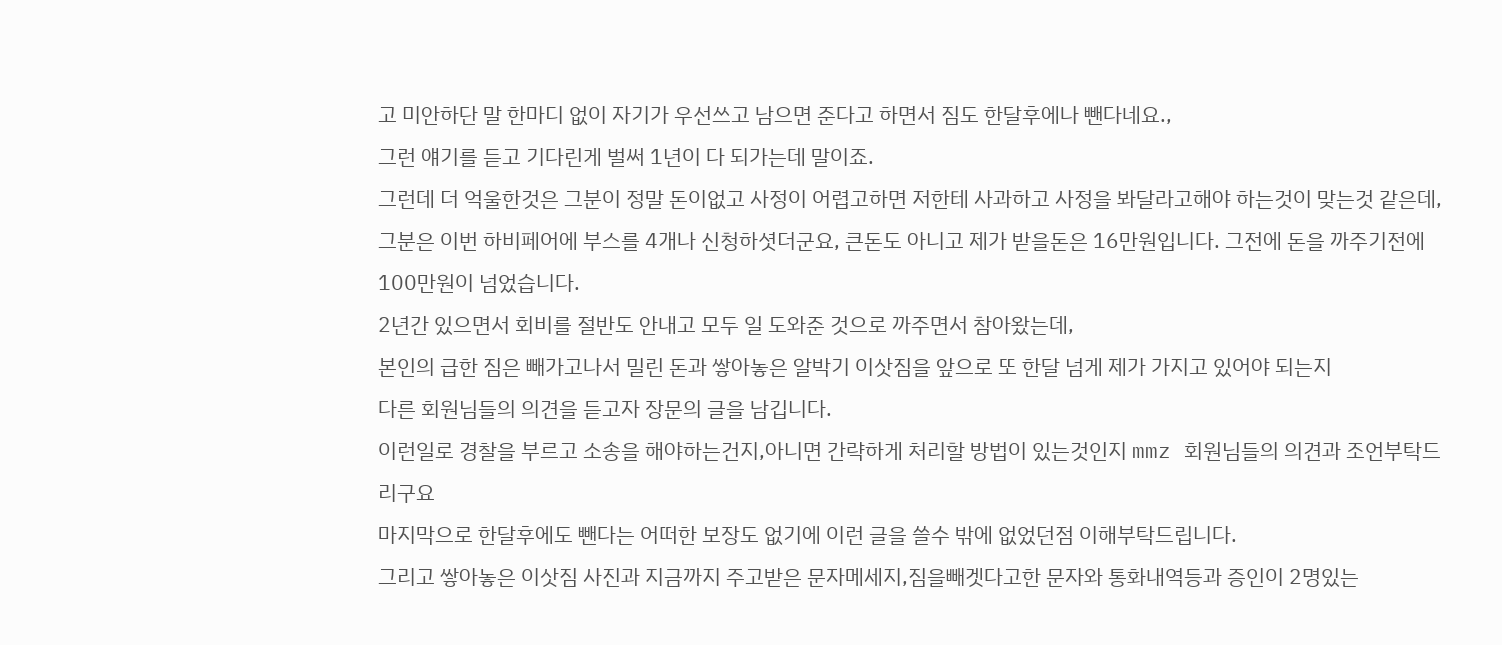고 미안하단 말 한마디 없이 자기가 우선쓰고 남으면 준다고 하면서 짐도 한달후에나 뺀다네요.,
그런 얘기를 듣고 기다린게 벌써 1년이 다 되가는데 말이죠.
그런데 더 억울한것은 그분이 정말 돈이없고 사정이 어렵고하면 저한테 사과하고 사정을 봐달라고해야 하는것이 맞는것 같은데,
그분은 이번 하비페어에 부스를 4개나 신청하셧더군요, 큰돈도 아니고 제가 받을돈은 16만원입니다. 그전에 돈을 까주기전에 100만원이 넘었습니다.
2년간 있으면서 회비를 절반도 안내고 모두 일 도와준 것으로 까주면서 참아왔는데,
본인의 급한 짐은 빼가고나서 밀린 돈과 쌓아놓은 알박기 이삿짐을 앞으로 또 한달 넘게 제가 가지고 있어야 되는지
다른 회원님들의 의견을 듣고자 장문의 글을 남깁니다.
이런일로 경찰을 부르고 소송을 해야하는건지,아니면 간략하게 처리할 방법이 있는것인지 mmz 회원님들의 의견과 조언부탁드리구요
마지막으로 한달후에도 뺀다는 어떠한 보장도 없기에 이런 글을 쓸수 밖에 없었던점 이해부탁드립니다.
그리고 쌓아놓은 이삿짐 사진과 지금까지 주고받은 문자메세지,짐을빼겟다고한 문자와 통화내역등과 증인이 2명있는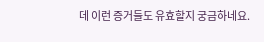데 이런 증거들도 유효할지 궁금하네요.